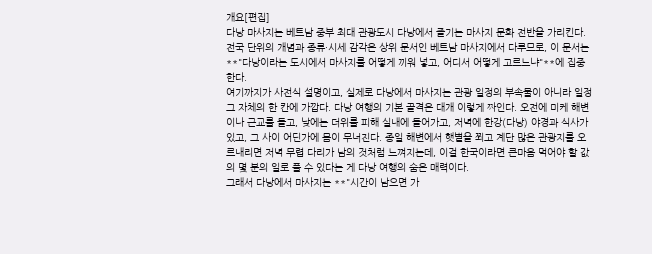개요[편집]
다낭 마사지는 베트남 중부 최대 관광도시 다낭에서 즐기는 마사지 문화 전반을 가리킨다. 전국 단위의 개념과 종류·시세 감각은 상위 문서인 베트남 마사지에서 다루므로, 이 문서는 **"다낭이라는 도시에서 마사지를 어떻게 끼워 넣고, 어디서 어떻게 고르느냐"**에 집중한다.
여기까지가 사전식 설명이고, 실제로 다낭에서 마사지는 관광 일정의 부속물이 아니라 일정 그 자체의 한 칸에 가깝다. 다낭 여행의 기본 골격은 대개 이렇게 짜인다. 오전에 미케 해변이나 근교를 돌고, 낮에는 더위를 피해 실내에 들어가고, 저녁에 한강(다낭) 야경과 식사가 있고, 그 사이 어딘가에 몸이 무너진다. 종일 해변에서 햇볕을 쬐고 계단 많은 관광지를 오르내리면 저녁 무렵 다리가 남의 것처럼 느껴지는데, 이걸 한국이라면 큰마음 먹어야 할 값의 몇 분의 일로 풀 수 있다는 게 다낭 여행의 숨은 매력이다.
그래서 다낭에서 마사지는 **"시간이 남으면 가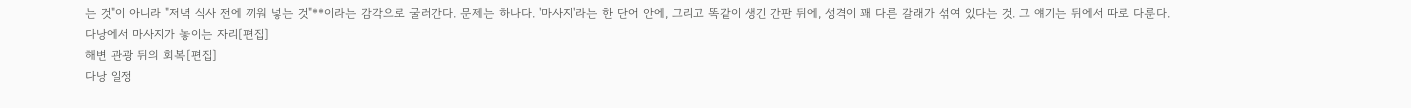는 것"이 아니라 "저녁 식사 전에 끼워 넣는 것"**이라는 감각으로 굴러간다. 문제는 하나다. '마사지'라는 한 단어 안에, 그리고 똑같이 생긴 간판 뒤에, 성격이 꽤 다른 갈래가 섞여 있다는 것. 그 얘기는 뒤에서 따로 다룬다.
다낭에서 마사지가 놓이는 자리[편집]
해변 관광 뒤의 회복[편집]
다낭 일정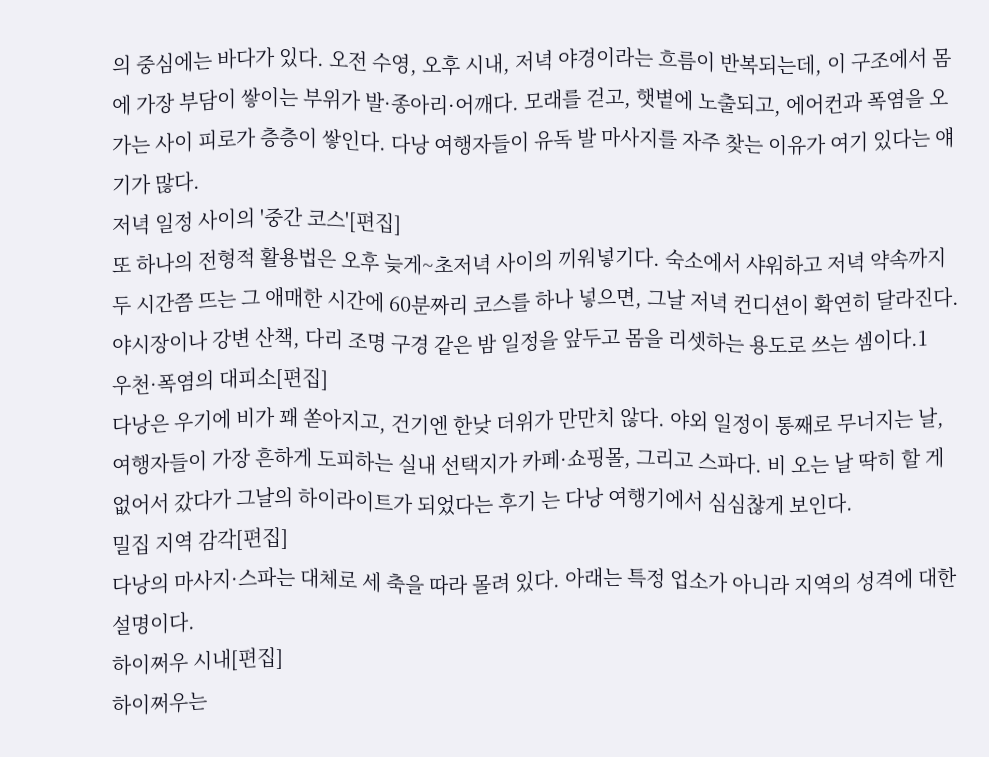의 중심에는 바다가 있다. 오전 수영, 오후 시내, 저녁 야경이라는 흐름이 반복되는데, 이 구조에서 몸에 가장 부담이 쌓이는 부위가 발·종아리·어깨다. 모래를 걷고, 햇볕에 노출되고, 에어컨과 폭염을 오가는 사이 피로가 층층이 쌓인다. 다낭 여행자들이 유독 발 마사지를 자주 찾는 이유가 여기 있다는 얘기가 많다.
저녁 일정 사이의 '중간 코스'[편집]
또 하나의 전형적 활용법은 오후 늦게~초저녁 사이의 끼워넣기다. 숙소에서 샤워하고 저녁 약속까지 두 시간쯤 뜨는 그 애매한 시간에 60분짜리 코스를 하나 넣으면, 그날 저녁 컨디션이 확연히 달라진다. 야시장이나 강변 산책, 다리 조명 구경 같은 밤 일정을 앞두고 몸을 리셋하는 용도로 쓰는 셈이다.1
우천·폭염의 대피소[편집]
다낭은 우기에 비가 꽤 쏟아지고, 건기엔 한낮 더위가 만만치 않다. 야외 일정이 통째로 무너지는 날, 여행자들이 가장 흔하게 도피하는 실내 선택지가 카페·쇼핑몰, 그리고 스파다. 비 오는 날 딱히 할 게 없어서 갔다가 그날의 하이라이트가 되었다는 후기 는 다낭 여행기에서 심심찮게 보인다.
밀집 지역 감각[편집]
다낭의 마사지·스파는 대체로 세 축을 따라 몰려 있다. 아래는 특정 업소가 아니라 지역의 성격에 대한 설명이다.
하이쩌우 시내[편집]
하이쩌우는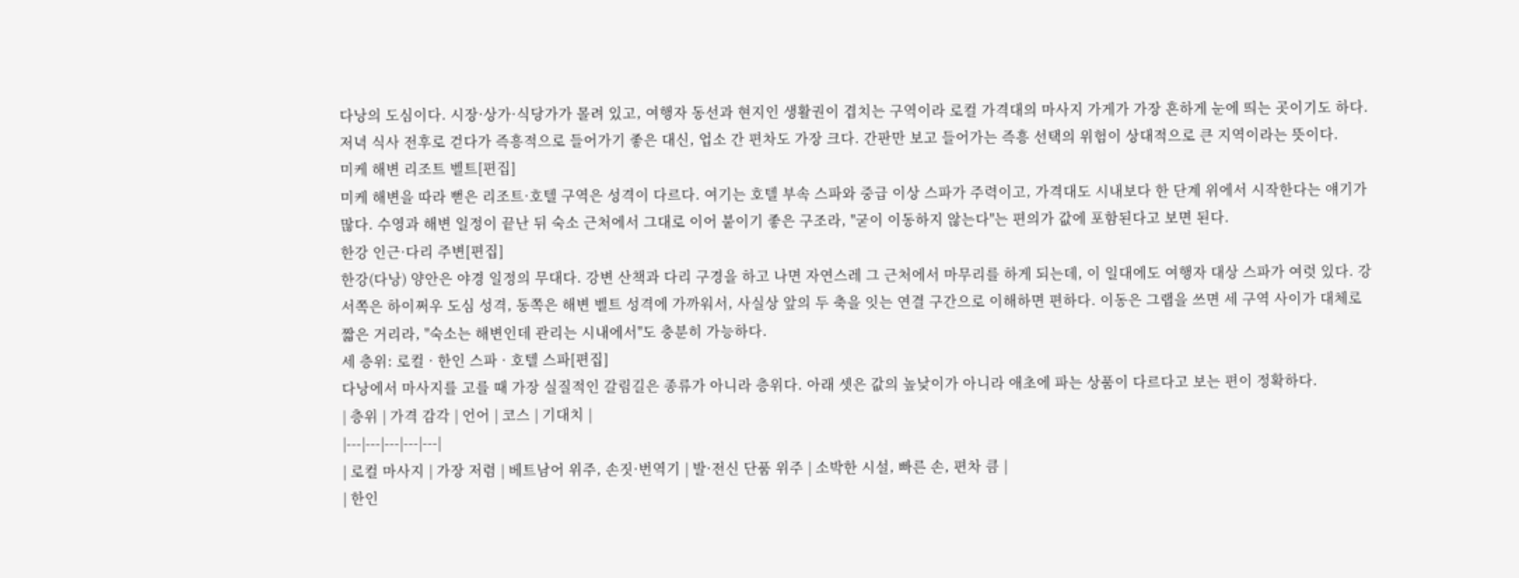다낭의 도심이다. 시장·상가·식당가가 몰려 있고, 여행자 동선과 현지인 생활권이 겹치는 구역이라 로컬 가격대의 마사지 가게가 가장 흔하게 눈에 띄는 곳이기도 하다. 저녁 식사 전후로 걷다가 즉흥적으로 들어가기 좋은 대신, 업소 간 편차도 가장 크다. 간판만 보고 들어가는 즉흥 선택의 위험이 상대적으로 큰 지역이라는 뜻이다.
미케 해변 리조트 벨트[편집]
미케 해변을 따라 뻗은 리조트·호텔 구역은 성격이 다르다. 여기는 호텔 부속 스파와 중급 이상 스파가 주력이고, 가격대도 시내보다 한 단계 위에서 시작한다는 얘기가 많다. 수영과 해변 일정이 끝난 뒤 숙소 근처에서 그대로 이어 붙이기 좋은 구조라, "굳이 이동하지 않는다"는 편의가 값에 포함된다고 보면 된다.
한강 인근·다리 주변[편집]
한강(다낭) 양안은 야경 일정의 무대다. 강변 산책과 다리 구경을 하고 나면 자연스레 그 근처에서 마무리를 하게 되는데, 이 일대에도 여행자 대상 스파가 여럿 있다. 강 서쪽은 하이쩌우 도심 성격, 동쪽은 해변 벨트 성격에 가까워서, 사실상 앞의 두 축을 잇는 연결 구간으로 이해하면 편하다. 이동은 그랩을 쓰면 세 구역 사이가 대체로 짧은 거리라, "숙소는 해변인데 관리는 시내에서"도 충분히 가능하다.
세 층위: 로컬 · 한인 스파 · 호텔 스파[편집]
다낭에서 마사지를 고를 때 가장 실질적인 갈림길은 종류가 아니라 층위다. 아래 셋은 값의 높낮이가 아니라 애초에 파는 상품이 다르다고 보는 편이 정확하다.
| 층위 | 가격 감각 | 언어 | 코스 | 기대치 |
|---|---|---|---|---|
| 로컬 마사지 | 가장 저렴 | 베트남어 위주, 손짓·번역기 | 발·전신 단품 위주 | 소박한 시설, 빠른 손, 편차 큼 |
| 한인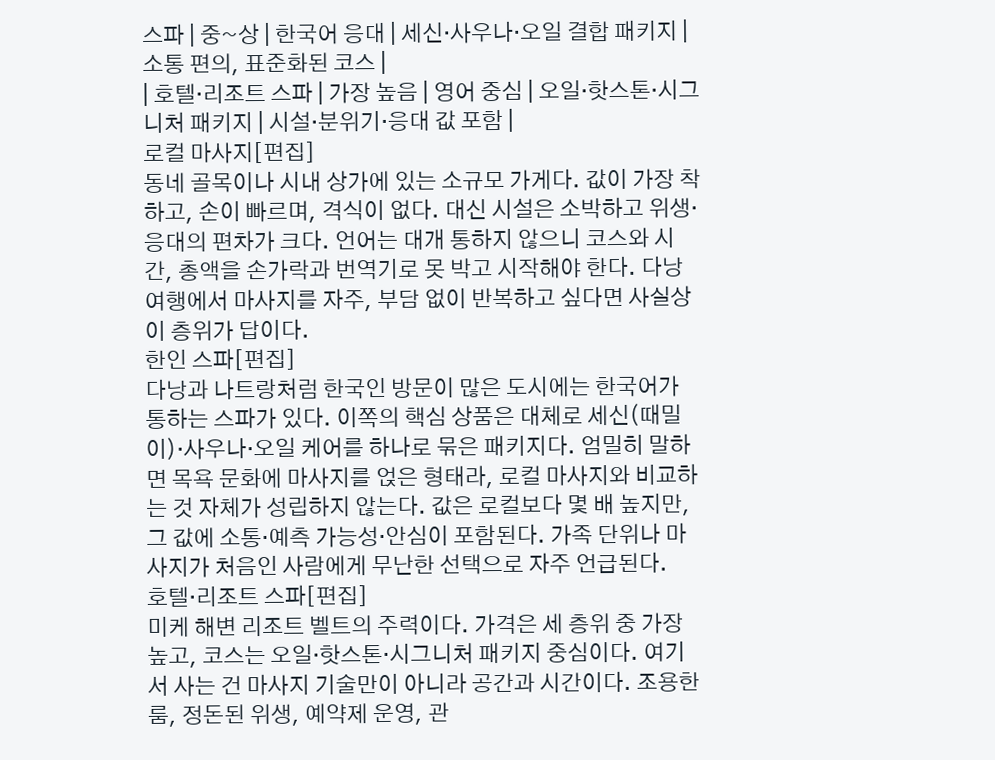스파 | 중~상 | 한국어 응대 | 세신·사우나·오일 결합 패키지 | 소통 편의, 표준화된 코스 |
| 호텔·리조트 스파 | 가장 높음 | 영어 중심 | 오일·핫스톤·시그니처 패키지 | 시설·분위기·응대 값 포함 |
로컬 마사지[편집]
동네 골목이나 시내 상가에 있는 소규모 가게다. 값이 가장 착하고, 손이 빠르며, 격식이 없다. 대신 시설은 소박하고 위생·응대의 편차가 크다. 언어는 대개 통하지 않으니 코스와 시간, 총액을 손가락과 번역기로 못 박고 시작해야 한다. 다낭 여행에서 마사지를 자주, 부담 없이 반복하고 싶다면 사실상 이 층위가 답이다.
한인 스파[편집]
다낭과 나트랑처럼 한국인 방문이 많은 도시에는 한국어가 통하는 스파가 있다. 이쪽의 핵심 상품은 대체로 세신(때밀이)·사우나·오일 케어를 하나로 묶은 패키지다. 엄밀히 말하면 목욕 문화에 마사지를 얹은 형태라, 로컬 마사지와 비교하는 것 자체가 성립하지 않는다. 값은 로컬보다 몇 배 높지만, 그 값에 소통·예측 가능성·안심이 포함된다. 가족 단위나 마사지가 처음인 사람에게 무난한 선택으로 자주 언급된다.
호텔·리조트 스파[편집]
미케 해변 리조트 벨트의 주력이다. 가격은 세 층위 중 가장 높고, 코스는 오일·핫스톤·시그니처 패키지 중심이다. 여기서 사는 건 마사지 기술만이 아니라 공간과 시간이다. 조용한 룸, 정돈된 위생, 예약제 운영, 관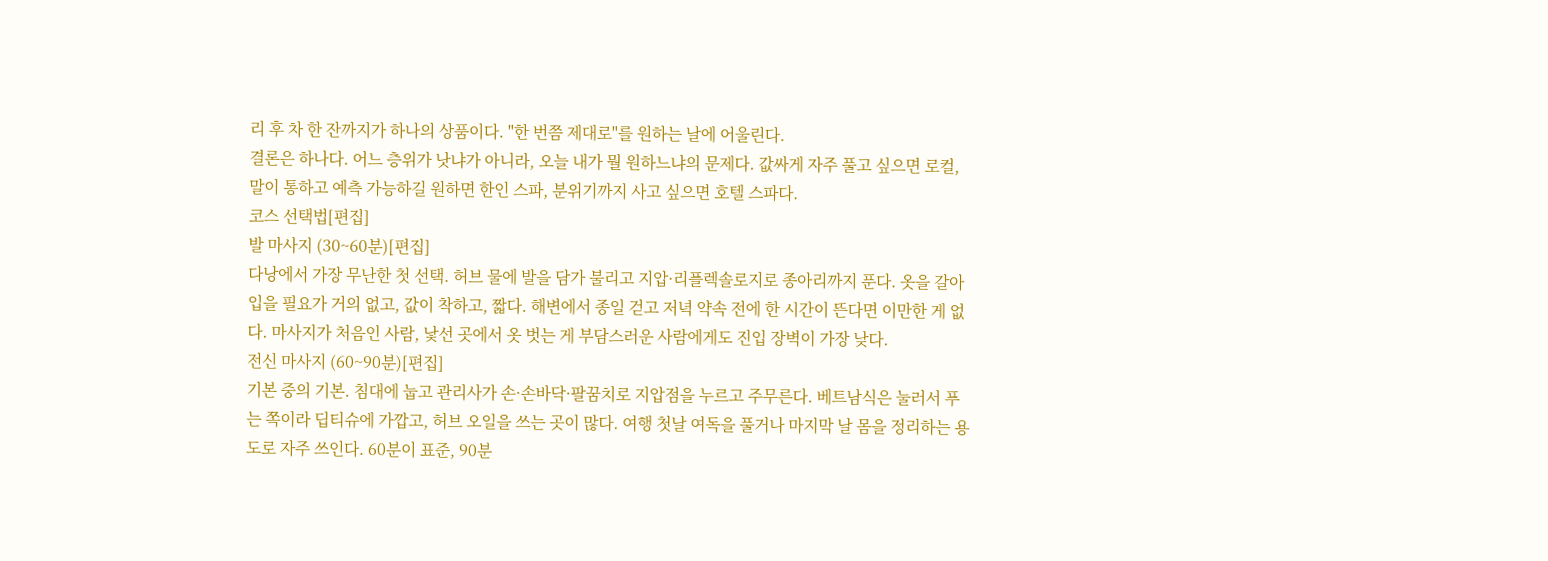리 후 차 한 잔까지가 하나의 상품이다. "한 번쯤 제대로"를 원하는 날에 어울린다.
결론은 하나다. 어느 층위가 낫냐가 아니라, 오늘 내가 뭘 원하느냐의 문제다. 값싸게 자주 풀고 싶으면 로컬, 말이 통하고 예측 가능하길 원하면 한인 스파, 분위기까지 사고 싶으면 호텔 스파다.
코스 선택법[편집]
발 마사지 (30~60분)[편집]
다낭에서 가장 무난한 첫 선택. 허브 물에 발을 담가 불리고 지압·리플렉솔로지로 종아리까지 푼다. 옷을 갈아입을 필요가 거의 없고, 값이 착하고, 짧다. 해변에서 종일 걷고 저녁 약속 전에 한 시간이 뜬다면 이만한 게 없다. 마사지가 처음인 사람, 낯선 곳에서 옷 벗는 게 부담스러운 사람에게도 진입 장벽이 가장 낮다.
전신 마사지 (60~90분)[편집]
기본 중의 기본. 침대에 눕고 관리사가 손·손바닥·팔꿈치로 지압점을 누르고 주무른다. 베트남식은 눌러서 푸는 쪽이라 딥티슈에 가깝고, 허브 오일을 쓰는 곳이 많다. 여행 첫날 여독을 풀거나 마지막 날 몸을 정리하는 용도로 자주 쓰인다. 60분이 표준, 90분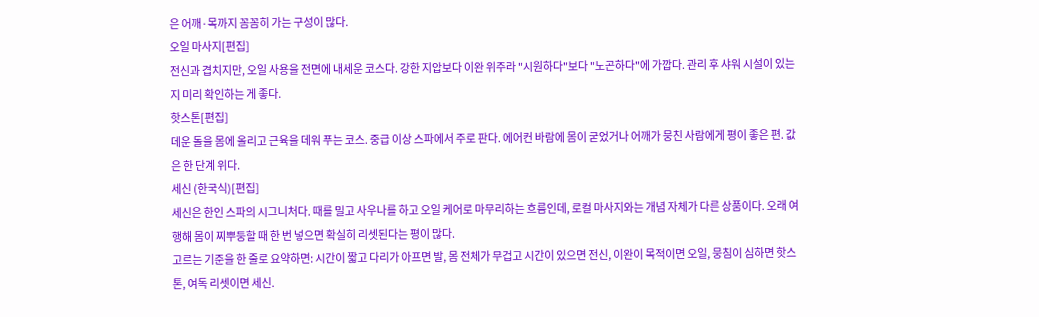은 어깨·목까지 꼼꼼히 가는 구성이 많다.
오일 마사지[편집]
전신과 겹치지만, 오일 사용을 전면에 내세운 코스다. 강한 지압보다 이완 위주라 "시원하다"보다 "노곤하다"에 가깝다. 관리 후 샤워 시설이 있는지 미리 확인하는 게 좋다.
핫스톤[편집]
데운 돌을 몸에 올리고 근육을 데워 푸는 코스. 중급 이상 스파에서 주로 판다. 에어컨 바람에 몸이 굳었거나 어깨가 뭉친 사람에게 평이 좋은 편. 값은 한 단계 위다.
세신 (한국식)[편집]
세신은 한인 스파의 시그니처다. 때를 밀고 사우나를 하고 오일 케어로 마무리하는 흐름인데, 로컬 마사지와는 개념 자체가 다른 상품이다. 오래 여행해 몸이 찌뿌둥할 때 한 번 넣으면 확실히 리셋된다는 평이 많다.
고르는 기준을 한 줄로 요약하면: 시간이 짧고 다리가 아프면 발, 몸 전체가 무겁고 시간이 있으면 전신, 이완이 목적이면 오일, 뭉침이 심하면 핫스톤, 여독 리셋이면 세신.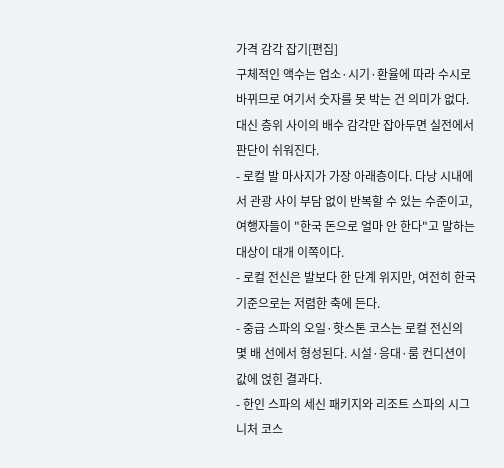가격 감각 잡기[편집]
구체적인 액수는 업소·시기·환율에 따라 수시로 바뀌므로 여기서 숫자를 못 박는 건 의미가 없다. 대신 층위 사이의 배수 감각만 잡아두면 실전에서 판단이 쉬워진다.
- 로컬 발 마사지가 가장 아래층이다. 다낭 시내에서 관광 사이 부담 없이 반복할 수 있는 수준이고, 여행자들이 "한국 돈으로 얼마 안 한다"고 말하는 대상이 대개 이쪽이다.
- 로컬 전신은 발보다 한 단계 위지만, 여전히 한국 기준으로는 저렴한 축에 든다.
- 중급 스파의 오일·핫스톤 코스는 로컬 전신의 몇 배 선에서 형성된다. 시설·응대·룸 컨디션이 값에 얹힌 결과다.
- 한인 스파의 세신 패키지와 리조트 스파의 시그니처 코스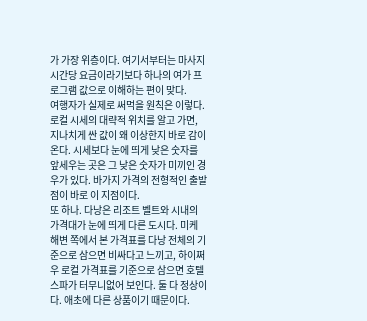가 가장 위층이다. 여기서부터는 마사지 시간당 요금이라기보다 하나의 여가 프로그램 값으로 이해하는 편이 맞다.
여행자가 실제로 써먹을 원칙은 이렇다. 로컬 시세의 대략적 위치를 알고 가면, 지나치게 싼 값이 왜 이상한지 바로 감이 온다. 시세보다 눈에 띄게 낮은 숫자를 앞세우는 곳은 그 낮은 숫자가 미끼인 경우가 있다. 바가지 가격의 전형적인 출발점이 바로 이 지점이다.
또 하나. 다낭은 리조트 벨트와 시내의 가격대가 눈에 띄게 다른 도시다. 미케 해변 쪽에서 본 가격표를 다낭 전체의 기준으로 삼으면 비싸다고 느끼고, 하이쩌우 로컬 가격표를 기준으로 삼으면 호텔 스파가 터무니없어 보인다. 둘 다 정상이다. 애초에 다른 상품이기 때문이다.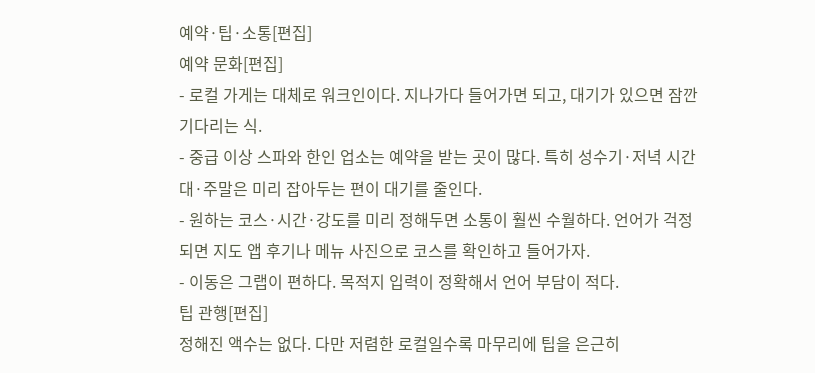예약·팁·소통[편집]
예약 문화[편집]
- 로컬 가게는 대체로 워크인이다. 지나가다 들어가면 되고, 대기가 있으면 잠깐 기다리는 식.
- 중급 이상 스파와 한인 업소는 예약을 받는 곳이 많다. 특히 성수기·저녁 시간대·주말은 미리 잡아두는 편이 대기를 줄인다.
- 원하는 코스·시간·강도를 미리 정해두면 소통이 훨씬 수월하다. 언어가 걱정되면 지도 앱 후기나 메뉴 사진으로 코스를 확인하고 들어가자.
- 이동은 그랩이 편하다. 목적지 입력이 정확해서 언어 부담이 적다.
팁 관행[편집]
정해진 액수는 없다. 다만 저렴한 로컬일수록 마무리에 팁을 은근히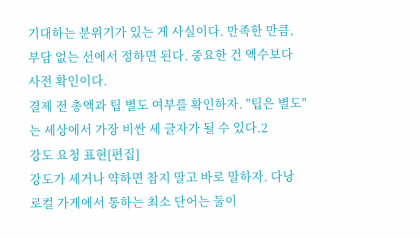기대하는 분위기가 있는 게 사실이다. 만족한 만큼, 부담 없는 선에서 정하면 된다. 중요한 건 액수보다 사전 확인이다.
결제 전 총액과 팁 별도 여부를 확인하자. "팁은 별도"는 세상에서 가장 비싼 세 글자가 될 수 있다.2
강도 요청 표현[편집]
강도가 세거나 약하면 참지 말고 바로 말하자. 다낭 로컬 가게에서 통하는 최소 단어는 둘이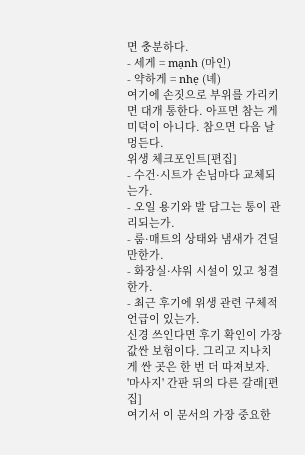면 충분하다.
- 세게 = mạnh (마인)
- 약하게 = nhẹ (녜)
여기에 손짓으로 부위를 가리키면 대개 통한다. 아프면 참는 게 미덕이 아니다. 참으면 다음 날 멍든다.
위생 체크포인트[편집]
- 수건·시트가 손님마다 교체되는가.
- 오일 용기와 발 담그는 통이 관리되는가.
- 룸·매트의 상태와 냄새가 견딜 만한가.
- 화장실·샤워 시설이 있고 청결한가.
- 최근 후기에 위생 관련 구체적 언급이 있는가.
신경 쓰인다면 후기 확인이 가장 값싼 보험이다. 그리고 지나치게 싼 곳은 한 번 더 따져보자.
'마사지' 간판 뒤의 다른 갈래[편집]
여기서 이 문서의 가장 중요한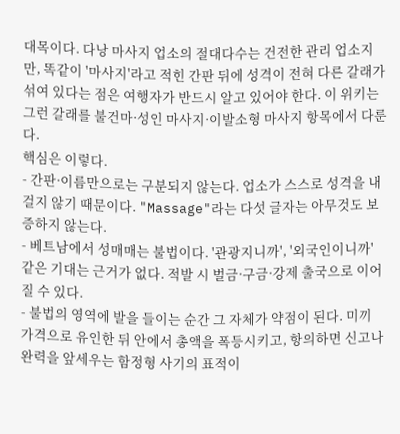대목이다. 다낭 마사지 업소의 절대다수는 건전한 관리 업소지만, 똑같이 '마사지'라고 적힌 간판 뒤에 성격이 전혀 다른 갈래가 섞여 있다는 점은 여행자가 반드시 알고 있어야 한다. 이 위키는 그런 갈래를 불건마·성인 마사지·이발소형 마사지 항목에서 다룬다.
핵심은 이렇다.
- 간판·이름만으로는 구분되지 않는다. 업소가 스스로 성격을 내걸지 않기 때문이다. "Massage"라는 다섯 글자는 아무것도 보증하지 않는다.
- 베트남에서 성매매는 불법이다. '관광지니까', '외국인이니까' 같은 기대는 근거가 없다. 적발 시 벌금·구금·강제 출국으로 이어질 수 있다.
- 불법의 영역에 발을 들이는 순간 그 자체가 약점이 된다. 미끼 가격으로 유인한 뒤 안에서 총액을 폭등시키고, 항의하면 신고나 완력을 앞세우는 함정형 사기의 표적이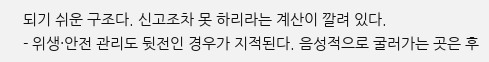되기 쉬운 구조다. 신고조차 못 하리라는 계산이 깔려 있다.
- 위생·안전 관리도 뒷전인 경우가 지적된다. 음성적으로 굴러가는 곳은 후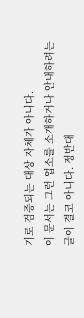기로 검증되는 대상 자체가 아니다.
이 문서는 그런 업소를 소개하거나 안내하려는 글이 결코 아니다. 정반대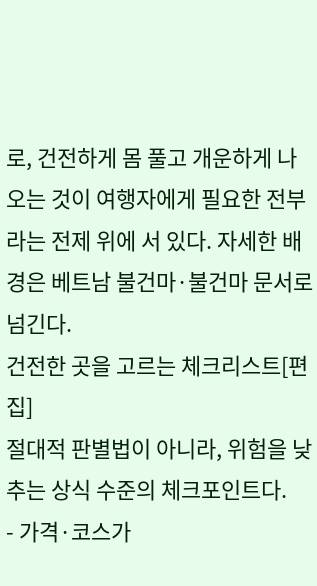로, 건전하게 몸 풀고 개운하게 나오는 것이 여행자에게 필요한 전부라는 전제 위에 서 있다. 자세한 배경은 베트남 불건마·불건마 문서로 넘긴다.
건전한 곳을 고르는 체크리스트[편집]
절대적 판별법이 아니라, 위험을 낮추는 상식 수준의 체크포인트다.
- 가격·코스가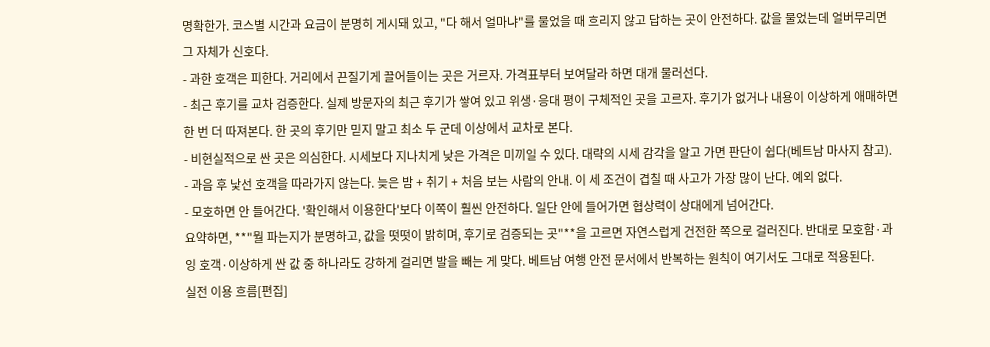명확한가. 코스별 시간과 요금이 분명히 게시돼 있고, "다 해서 얼마냐"를 물었을 때 흐리지 않고 답하는 곳이 안전하다. 값을 물었는데 얼버무리면 그 자체가 신호다.
- 과한 호객은 피한다. 거리에서 끈질기게 끌어들이는 곳은 거르자. 가격표부터 보여달라 하면 대개 물러선다.
- 최근 후기를 교차 검증한다. 실제 방문자의 최근 후기가 쌓여 있고 위생·응대 평이 구체적인 곳을 고르자. 후기가 없거나 내용이 이상하게 애매하면 한 번 더 따져본다. 한 곳의 후기만 믿지 말고 최소 두 군데 이상에서 교차로 본다.
- 비현실적으로 싼 곳은 의심한다. 시세보다 지나치게 낮은 가격은 미끼일 수 있다. 대략의 시세 감각을 알고 가면 판단이 쉽다(베트남 마사지 참고).
- 과음 후 낯선 호객을 따라가지 않는다. 늦은 밤 + 취기 + 처음 보는 사람의 안내. 이 세 조건이 겹칠 때 사고가 가장 많이 난다. 예외 없다.
- 모호하면 안 들어간다. '확인해서 이용한다'보다 이쪽이 훨씬 안전하다. 일단 안에 들어가면 협상력이 상대에게 넘어간다.
요약하면, **"뭘 파는지가 분명하고, 값을 떳떳이 밝히며, 후기로 검증되는 곳"**을 고르면 자연스럽게 건전한 쪽으로 걸러진다. 반대로 모호함·과잉 호객·이상하게 싼 값 중 하나라도 강하게 걸리면 발을 빼는 게 맞다. 베트남 여행 안전 문서에서 반복하는 원칙이 여기서도 그대로 적용된다.
실전 이용 흐름[편집]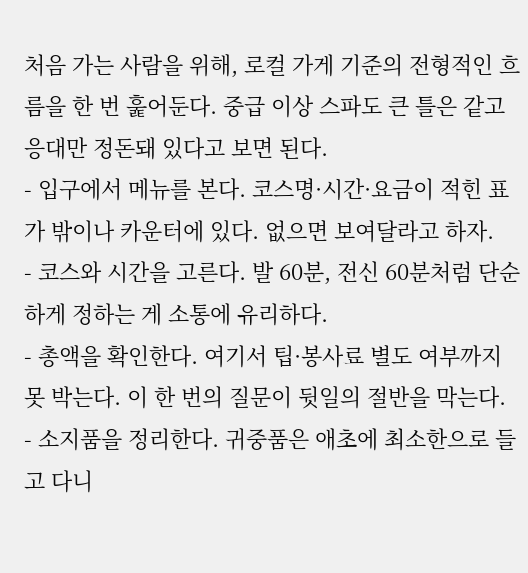처음 가는 사람을 위해, 로컬 가게 기준의 전형적인 흐름을 한 번 훑어둔다. 중급 이상 스파도 큰 틀은 같고 응대만 정돈돼 있다고 보면 된다.
- 입구에서 메뉴를 본다. 코스명·시간·요금이 적힌 표가 밖이나 카운터에 있다. 없으면 보여달라고 하자.
- 코스와 시간을 고른다. 발 60분, 전신 60분처럼 단순하게 정하는 게 소통에 유리하다.
- 총액을 확인한다. 여기서 팁·봉사료 별도 여부까지 못 박는다. 이 한 번의 질문이 뒷일의 절반을 막는다.
- 소지품을 정리한다. 귀중품은 애초에 최소한으로 들고 다니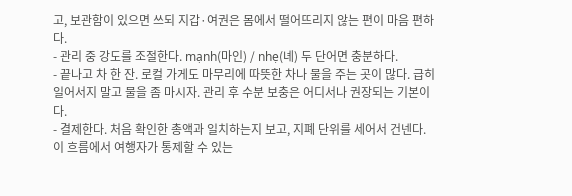고, 보관함이 있으면 쓰되 지갑·여권은 몸에서 떨어뜨리지 않는 편이 마음 편하다.
- 관리 중 강도를 조절한다. mạnh(마인) / nhẹ(녜) 두 단어면 충분하다.
- 끝나고 차 한 잔. 로컬 가게도 마무리에 따뜻한 차나 물을 주는 곳이 많다. 급히 일어서지 말고 물을 좀 마시자. 관리 후 수분 보충은 어디서나 권장되는 기본이다.
- 결제한다. 처음 확인한 총액과 일치하는지 보고, 지폐 단위를 세어서 건넨다.
이 흐름에서 여행자가 통제할 수 있는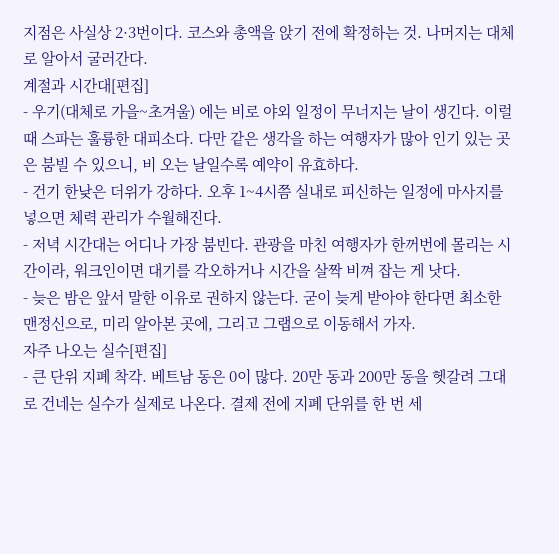지점은 사실상 2·3번이다. 코스와 총액을 앉기 전에 확정하는 것. 나머지는 대체로 알아서 굴러간다.
계절과 시간대[편집]
- 우기(대체로 가을~초겨울) 에는 비로 야외 일정이 무너지는 날이 생긴다. 이럴 때 스파는 훌륭한 대피소다. 다만 같은 생각을 하는 여행자가 많아 인기 있는 곳은 붐빌 수 있으니, 비 오는 날일수록 예약이 유효하다.
- 건기 한낮은 더위가 강하다. 오후 1~4시쯤 실내로 피신하는 일정에 마사지를 넣으면 체력 관리가 수월해진다.
- 저녁 시간대는 어디나 가장 붐빈다. 관광을 마친 여행자가 한꺼번에 몰리는 시간이라, 워크인이면 대기를 각오하거나 시간을 살짝 비껴 잡는 게 낫다.
- 늦은 밤은 앞서 말한 이유로 권하지 않는다. 굳이 늦게 받아야 한다면 최소한 맨정신으로, 미리 알아본 곳에, 그리고 그랩으로 이동해서 가자.
자주 나오는 실수[편집]
- 큰 단위 지폐 착각. 베트남 동은 0이 많다. 20만 동과 200만 동을 헷갈려 그대로 건네는 실수가 실제로 나온다. 결제 전에 지폐 단위를 한 번 세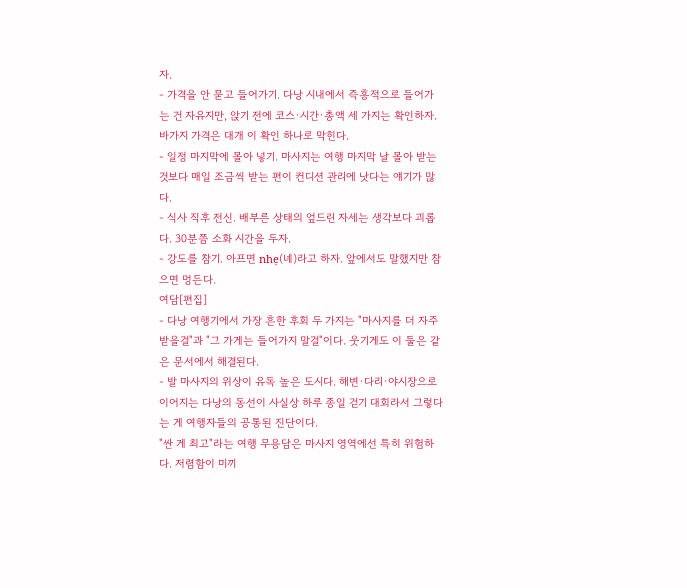자.
- 가격을 안 묻고 들어가기. 다낭 시내에서 즉흥적으로 들어가는 건 자유지만, 앉기 전에 코스·시간·총액 세 가지는 확인하자. 바가지 가격은 대개 이 확인 하나로 막힌다.
- 일정 마지막에 몰아 넣기. 마사지는 여행 마지막 날 몰아 받는 것보다 매일 조금씩 받는 편이 컨디션 관리에 낫다는 얘기가 많다.
- 식사 직후 전신. 배부른 상태의 엎드린 자세는 생각보다 괴롭다. 30분쯤 소화 시간을 두자.
- 강도를 참기. 아프면 nhẹ(녜)라고 하자. 앞에서도 말했지만 참으면 멍든다.
여담[편집]
- 다낭 여행기에서 가장 흔한 후회 두 가지는 "마사지를 더 자주 받을걸"과 "그 가게는 들어가지 말걸"이다. 웃기게도 이 둘은 같은 문서에서 해결된다.
- 발 마사지의 위상이 유독 높은 도시다. 해변·다리·야시장으로 이어지는 다낭의 동선이 사실상 하루 종일 걷기 대회라서 그렇다는 게 여행자들의 공통된 진단이다.
"싼 게 최고"라는 여행 무용담은 마사지 영역에선 특히 위험하다. 저렴함이 미끼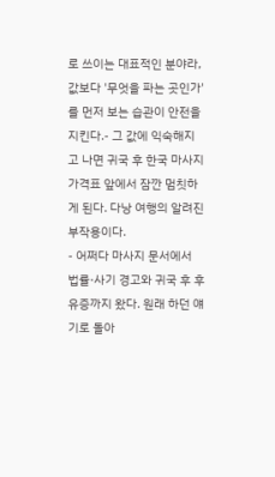로 쓰이는 대표적인 분야라, 값보다 '무엇을 파는 곳인가'를 먼저 보는 습관이 안전을 지킨다.- 그 값에 익숙해지고 나면 귀국 후 한국 마사지 가격표 앞에서 잠깐 멈칫하게 된다. 다낭 여행의 알려진 부작용이다.
- 어쩌다 마사지 문서에서 법률·사기 경고와 귀국 후 후유증까지 왔다. 원래 하던 얘기로 돌아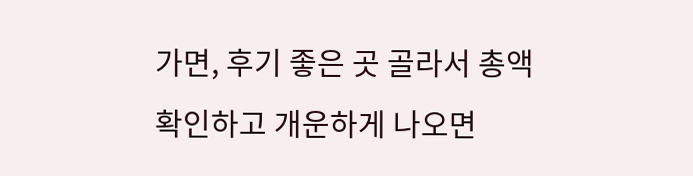가면, 후기 좋은 곳 골라서 총액 확인하고 개운하게 나오면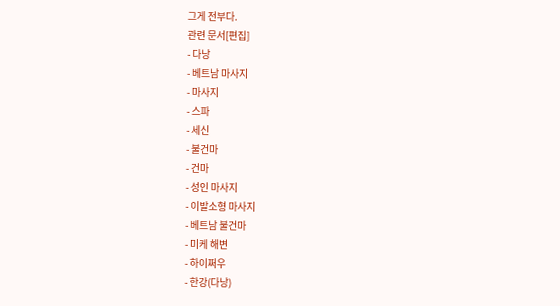그게 전부다.
관련 문서[편집]
- 다낭
- 베트남 마사지
- 마사지
- 스파
- 세신
- 불건마
- 건마
- 성인 마사지
- 이발소형 마사지
- 베트남 불건마
- 미케 해변
- 하이쩌우
- 한강(다낭)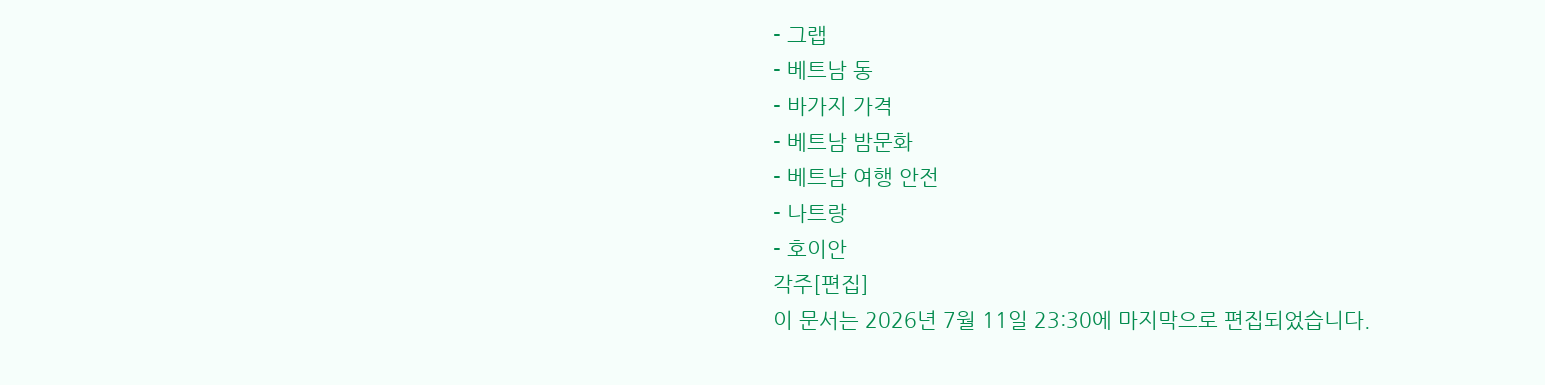- 그랩
- 베트남 동
- 바가지 가격
- 베트남 밤문화
- 베트남 여행 안전
- 나트랑
- 호이안
각주[편집]
이 문서는 2026년 7월 11일 23:30에 마지막으로 편집되었습니다.